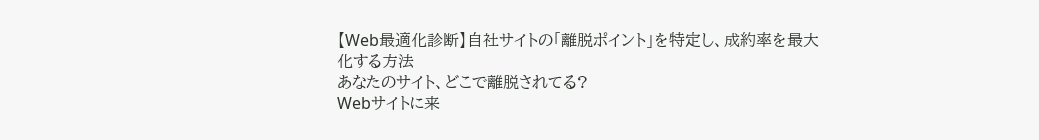【Web最適化診断】自社サイトの「離脱ポイント」を特定し、成約率を最大化する方法
あなたのサイト、どこで離脱されてる?
Webサイトに来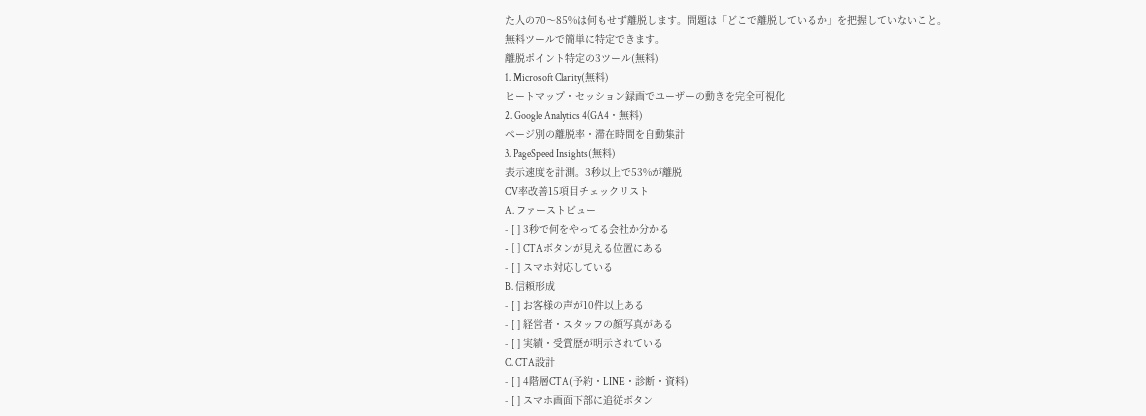た人の70〜85%は何もせず離脱します。問題は「どこで離脱しているか」を把握していないこと。
無料ツールで簡単に特定できます。
離脱ポイント特定の3ツール(無料)
1. Microsoft Clarity(無料)
ヒートマップ・セッション録画でユーザーの動きを完全可視化
2. Google Analytics 4(GA4・無料)
ページ別の離脱率・滞在時間を自動集計
3. PageSpeed Insights(無料)
表示速度を計測。3秒以上で53%が離脱
CV率改善15項目チェックリスト
A. ファーストビュー
- [ ] 3秒で何をやってる会社か分かる
- [ ] CTAボタンが見える位置にある
- [ ] スマホ対応している
B. 信頼形成
- [ ] お客様の声が10件以上ある
- [ ] 経営者・スタッフの顔写真がある
- [ ] 実績・受賞歴が明示されている
C. CTA設計
- [ ] 4階層CTA(予約・LINE・診断・資料)
- [ ] スマホ画面下部に追従ボタン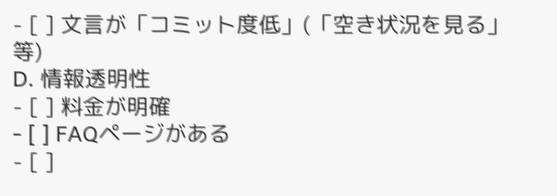- [ ] 文言が「コミット度低」(「空き状況を見る」等)
D. 情報透明性
- [ ] 料金が明確
- [ ] FAQページがある
- [ ]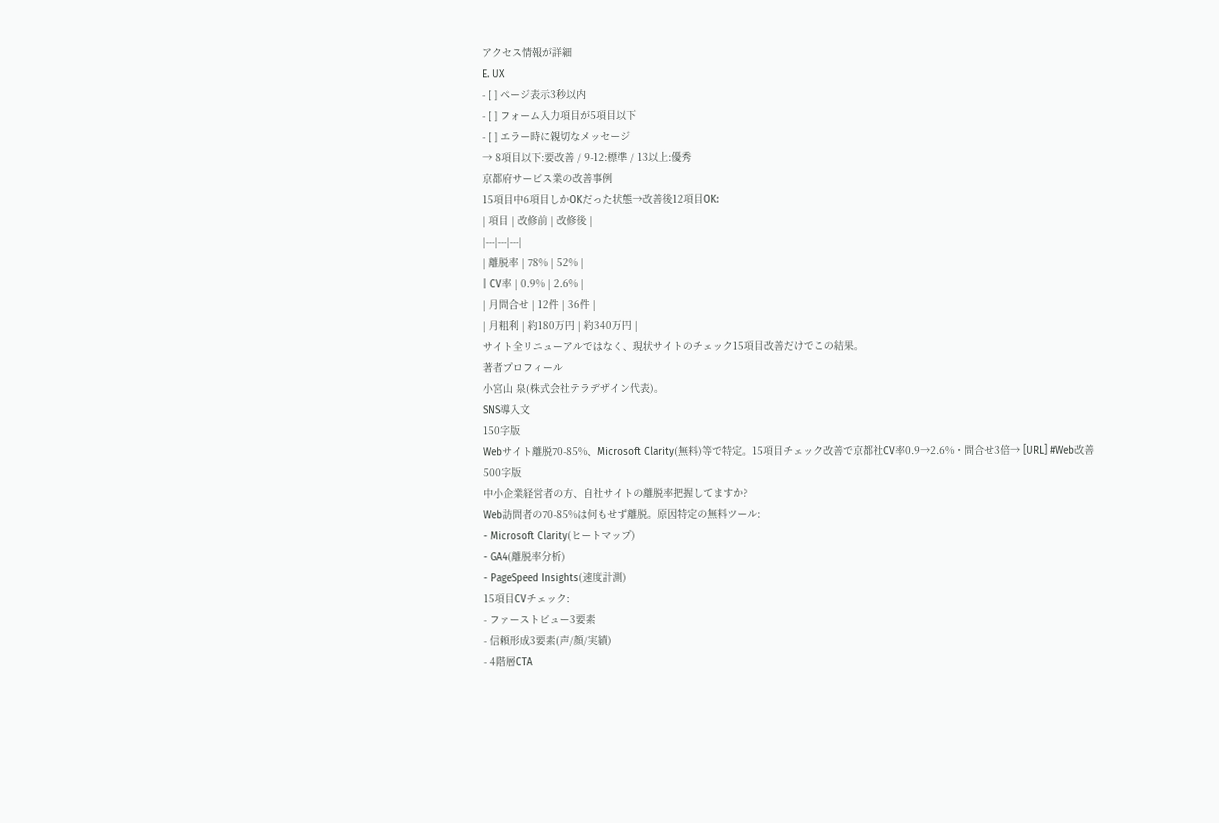アクセス情報が詳細
E. UX
- [ ] ページ表示3秒以内
- [ ] フォーム入力項目が5項目以下
- [ ] エラー時に親切なメッセージ
→ 8項目以下:要改善 / 9-12:標準 / 13以上:優秀
京都府サービス業の改善事例
15項目中6項目しかOKだった状態→改善後12項目OK:
| 項目 | 改修前 | 改修後 |
|---|---|---|
| 離脱率 | 78% | 52% |
| CV率 | 0.9% | 2.6% |
| 月問合せ | 12件 | 36件 |
| 月粗利 | 約180万円 | 約340万円 |
サイト全リニューアルではなく、現状サイトのチェック15項目改善だけでこの結果。
著者プロフィール
小宮山 泉(株式会社テラデザイン代表)。
SNS導入文
150字版
Webサイト離脱70-85%、Microsoft Clarity(無料)等で特定。15項目チェック改善で京都社CV率0.9→2.6%・問合せ3倍→ [URL] #Web改善
500字版
中小企業経営者の方、自社サイトの離脱率把握してますか?
Web訪問者の70-85%は何もせず離脱。原因特定の無料ツール:
- Microsoft Clarity(ヒートマップ)
- GA4(離脱率分析)
- PageSpeed Insights(速度計測)
15項目CVチェック:
- ファーストビュー3要素
- 信頼形成3要素(声/顔/実績)
- 4階層CTA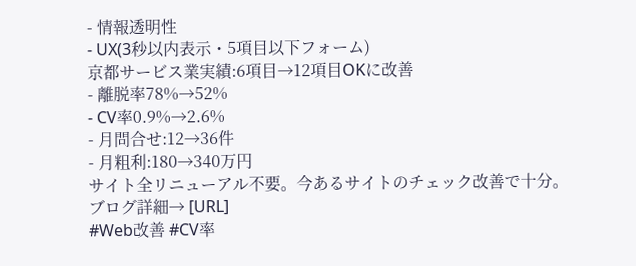- 情報透明性
- UX(3秒以内表示・5項目以下フォーム)
京都サービス業実績:6項目→12項目OKに改善
- 離脱率78%→52%
- CV率0.9%→2.6%
- 月問合せ:12→36件
- 月粗利:180→340万円
サイト全リニューアル不要。今あるサイトのチェック改善で十分。
ブログ詳細→ [URL]
#Web改善 #CV率